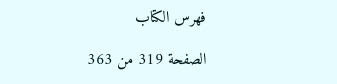فهرس الكتاب

الصفحة 319 من 363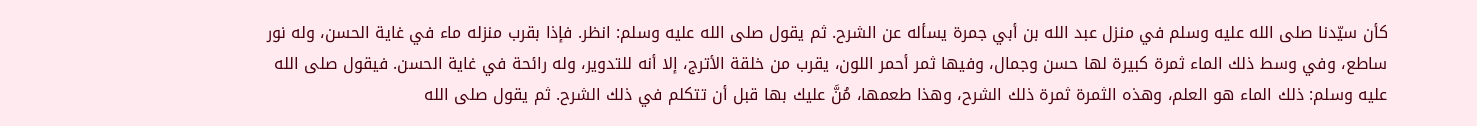كأن سيّدنا صلى الله عليه وسلم في منزل عبد الله بن أبي جمرة يسأله عن الشرح. ثم يقول صلى الله عليه وسلم: انظر. فإذا بقرب منزله ماء في غاية الحسن، وله نور ساطع، وفي وسط ذلك الماء ثمرة كبيرة لها حسن وجمال، وفيها ثمر أحمر اللون، يقرب من خلقة الأترج، إلا أنه للتدوير، وله رائحة في غاية الحسن. فيقول صلى الله عليه وسلم: ذلك الماء هو العلم، وهذه الثمرة ثمرة ذلك الشرح، وهذا طعمها، مُنَّ عليك بها قبل أن تتكلم في ذلك الشرح. ثم يقول صلى الله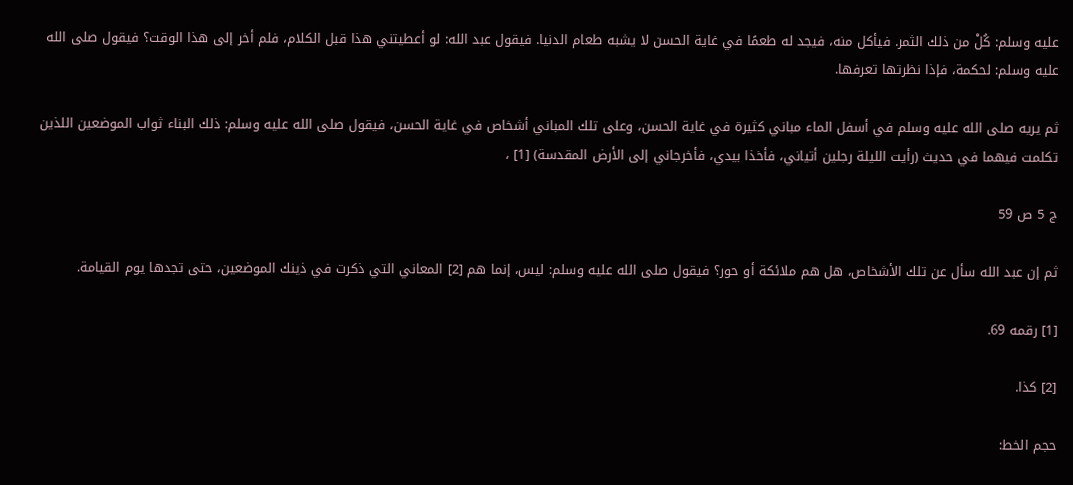عليه وسلم: كُلْ من ذلك الثمر. فيأكل منه، فيجد له طعمًا في غاية الحسن لا يشبه طعام الدنيا. فيقول عبد الله: لو أعطيتني هذا قبل الكلام، فلم أخر إلى هذا الوقت؟ فيقول صلى الله عليه وسلم: لحكمة، فإذا نظرتها تعرفها.

ثم يريه صلى الله عليه وسلم في أسفل الماء مباني كثيرة في غاية الحسن، وعلى تلك المباني أشخاص في غاية الحسن، فيقول صلى الله عليه وسلم: ذلك البناء ثواب الموضعين اللذين تكلمت فيهما في حديث (رأيت الليلة رجلين أتياني، فأخذا بيدي، فأخرجاني إلى الأرض المقدسة) [1] ،

ج 5 ص 59

ثم إن عبد الله سأل عن تلك الأشخاص، هل هم ملائكة أو حور؟ فيقول صلى الله عليه وسلم: ليس، إنما هم [2] المعاني التي ذكرت في ذينك الموضعين، حتى تجدها يوم القيامة.

[1] رقمه 69.

[2] كذا.

حجم الخط: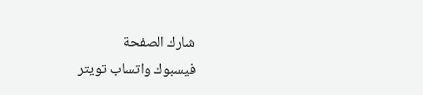شارك الصفحة
فيسبوك واتساب تويتر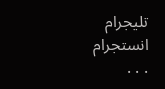تليجرام انستجرام
. . .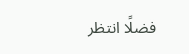فضلًا انتظر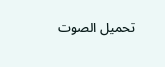تحميل الصوت